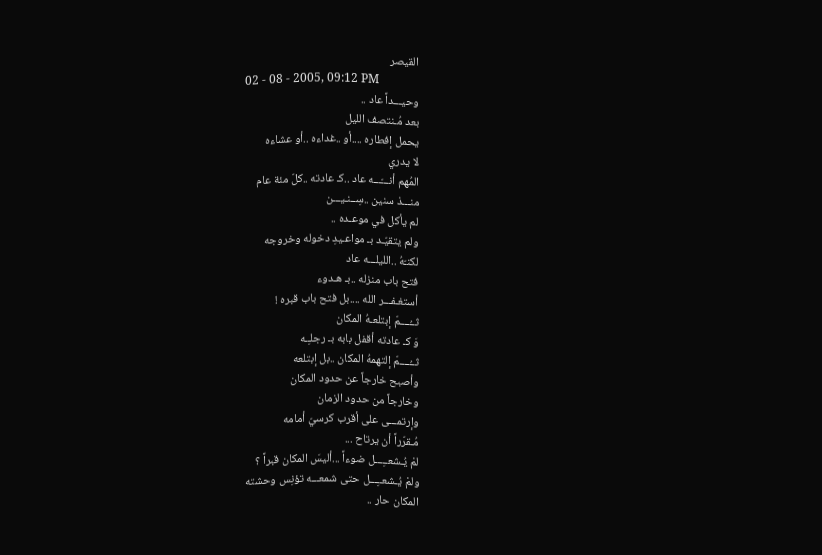القيصر
02 - 08 - 2005, 09:12 PM
وحيـــداً عاد ..
بعد مُـنتصف الليل
يحمل إفطاره ....أو ..غداءه ..أو عشاءه
لا يدري
المُهم أنـــّـــه عاد ..كـ عادته ..كلّ مئة عام
منـــذ سنين ..سِــنـيـــن
لم يأكل في موعـده ..
ولم يتقيّـد بـ مواعـيدِ دخوله وخروجه
لكنـّهُ ..الليلـــه عاد
فتح باب منزله ..بـ هـدوء
أستغـفـــر الله ....بل فتح باب قبره !
ثــُــــمّ إبتلعـهُ المكان
وَ كـ عادته أقفل بابه بـ رجلـِـه
ثــُــــمّ إلتهمهُ المكان ..بل إبتلعه
وأصبح خارجاً عن حدود المكان
وخارجاً من حدود الزمان
وإرتمـــى على أقرب كرسيّ أمامه
مُـقرّراً أن يرتاح ...
لمْ يُـشعــِـــل ضوءاً ...أليسَ المكان قبراً ؟
ولمْ يُـشعــِـــل حتى شمعـــه تؤنِس وحشته
المكان حار ..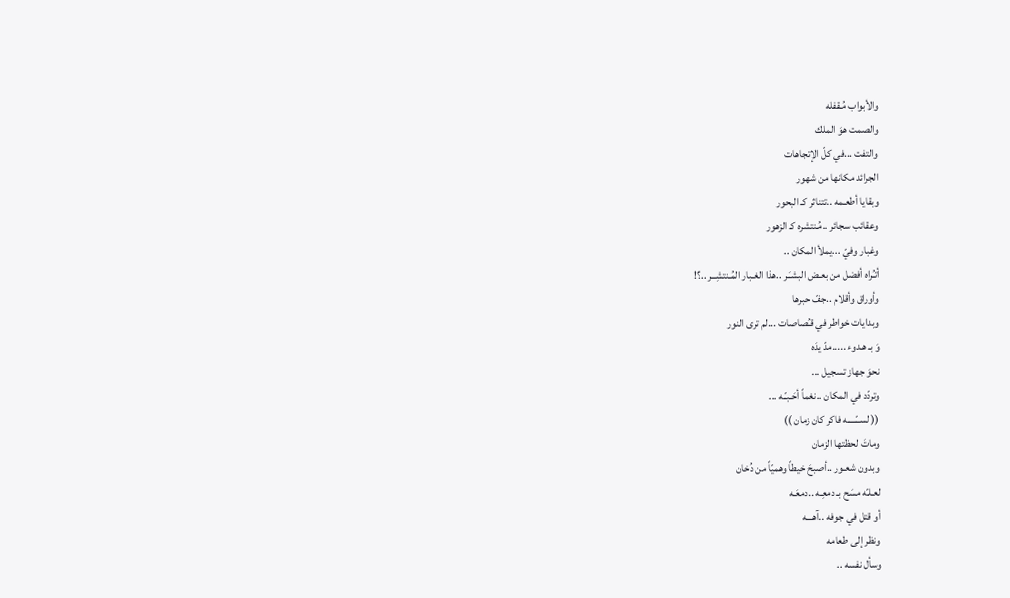والأبواب مُـقفله
والصمت هوَ الملك
والتفت ...في كلّ الإتجاهات
الجرائد مكانها من شهور
وبقايا أطعـمه ..تتناثر كـ البحور
وعقائب سجائر ..مُـنتشره كـ الزهور
وغبار وفيّ ...يملأ المكان ..
أتـُراه أفضل من بعـض البشـَـر ..هذا الغـبار المُـنتشِــر ..؟!
وأوراق وأقلام ..جفّ حبرها
وبدايات خواطر في قـُصاصات ...لم ترى النور
وَ بـ هـدوء .....مدّ يدَه
نحوَ جهاز تسجيل ...
وتردّد في المكان ..نغماً أحَـبـّـه ...
(( لســّـــــه فاكر كان زمان ))
وماتَ لحظتها الزمان
وبدون شعـور ..أصبحَ خيطاً وهميّاً من دُخان
لعـلـّه مسَح بـ دمعِـه ..دمعَـه
أو قتل في جوفه ..آهـــه
ونظر إلى طعامه
وسأل نفسه ..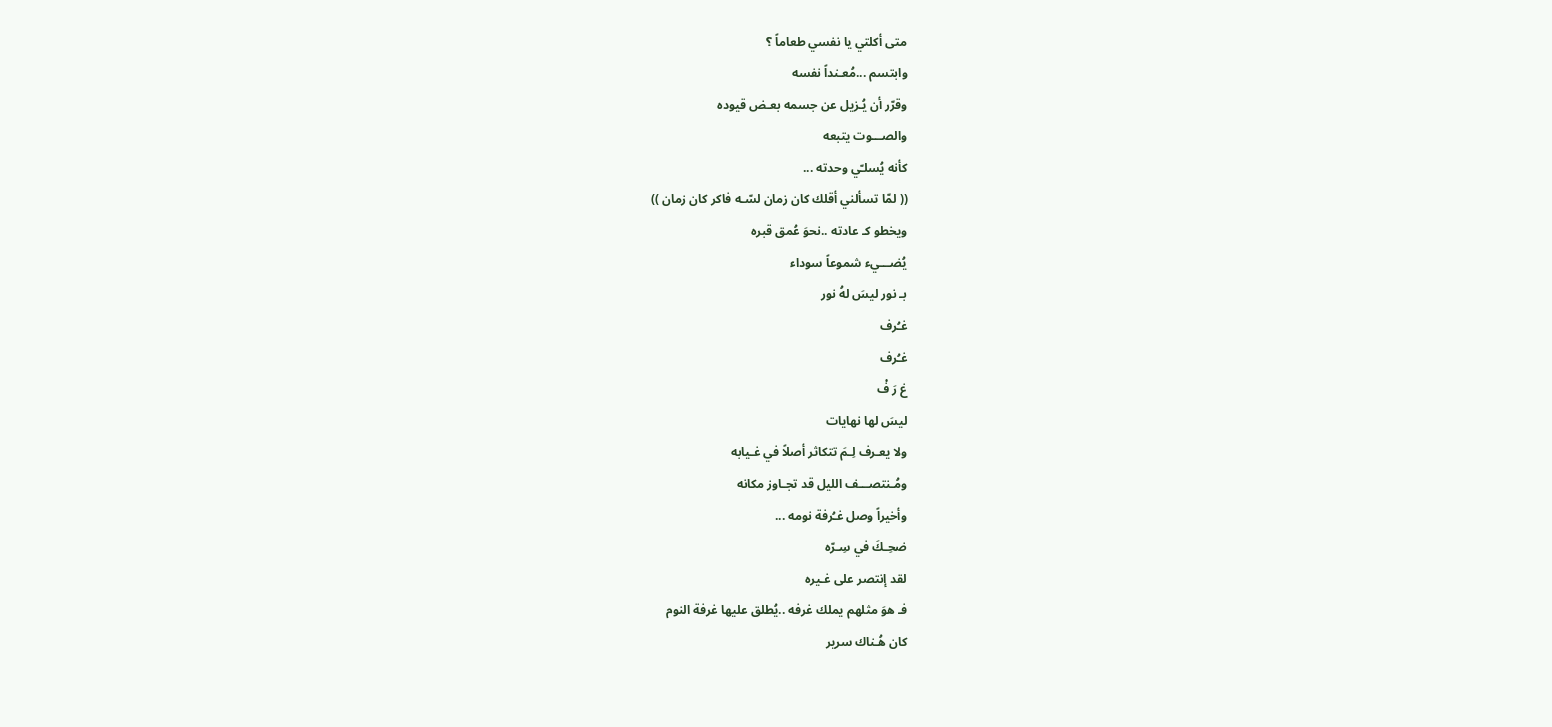متى أكلتي يا نفسي طعاماً ؟
وابتسم ...مُعـنداً نفسه
وقرّر أن يُـزيل عن جسمه بعـض قيوده
والصـــوت يتبعه
كأنه يُسلـّي وحدته ...
(( لمّا تسألني أقلك كان زمان لسّـه فاكر كان زمان ))
ويخطو كـ عادته ..نحوَ عُمق قبره
يُضـــيء شموعاً سوداء
بـ نور ليسَ لهُ نور
غـُرف
غـُرف
غ رَ فْ
ليسَ لها نهايات
ولا يعـرف لِـمَ تتكاثر أصلاً في غـيابه
ومُـنتصـــف الليل قد تجـاوز مكانه
وأخيراً وصل غـُرفة نومه ...
ضحِـكَ في سِـرّه
لقد إنتصر على غـيره
فـ هوَ مثلهم يملك غرفه ..يُطلق عليها غرفة النوم
كان هُـناك سرير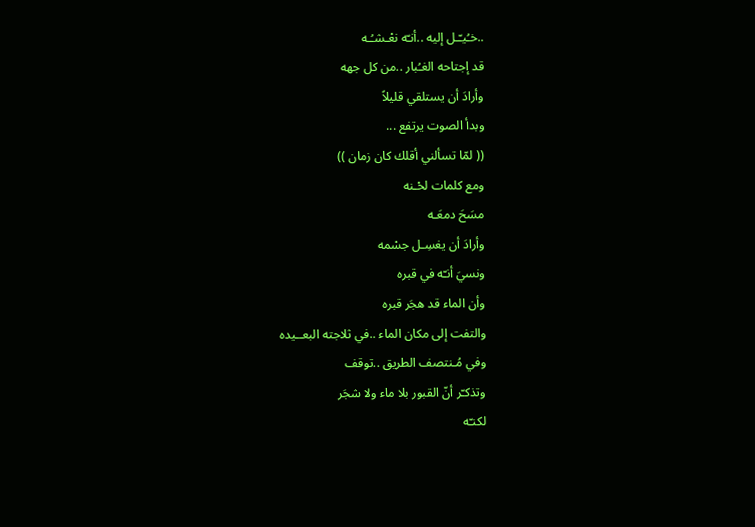..خـُيـّـل إليه ..أنـّه نعْـشـُـه
قد إجتاحه الغـُبار ..من كل جهه
وأرادَ أن يستلقي قليلاً
وبدأ الصوت يرتفع ...
(( لمّا تسألني أقلك كان زمان ))
ومع كلمات لحْـنه
مسَحَ دمعَـه
وأرادَ أن يغسِـل جسْمه
ونسيَ أنـّه في قبره
وأن الماء قد هجَر قبره
والتفت إلى مكان الماء ..في ثلاجته البعــيده
وفي مُـنتصف الطريق ..توقف
وتذكـّر أنّ القبور بلا ماء ولا شجَر
لكنـّه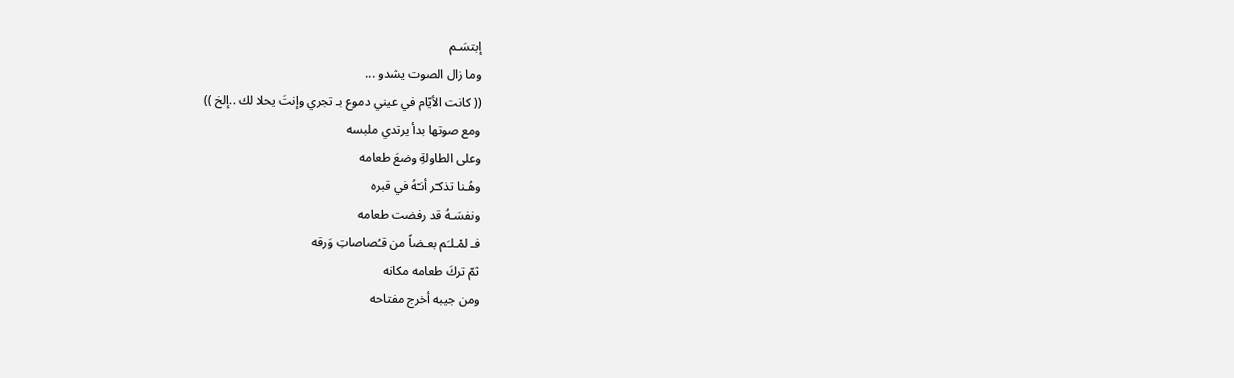إبتسَـم
وما زال الصوت يشدو ...
(( كانت الأيّام في عيني دموع بـ تجري وإنتَ يحلا لك ..إلخ ))
ومع صوتها بدأ يرتدي ملبسه
وعلى الطاولةِ وضعَ طعامه
وهُـنا تذكـّر أنـّهُ في قبره
ونفسَـهُ قد رفضت طعامه
فـ لمْـلـَم بعـضاً من قـُصاصاتِ وَرقه
ثمّ تركَ طعامه مكانه
ومن جيبه أخرج مفتاحه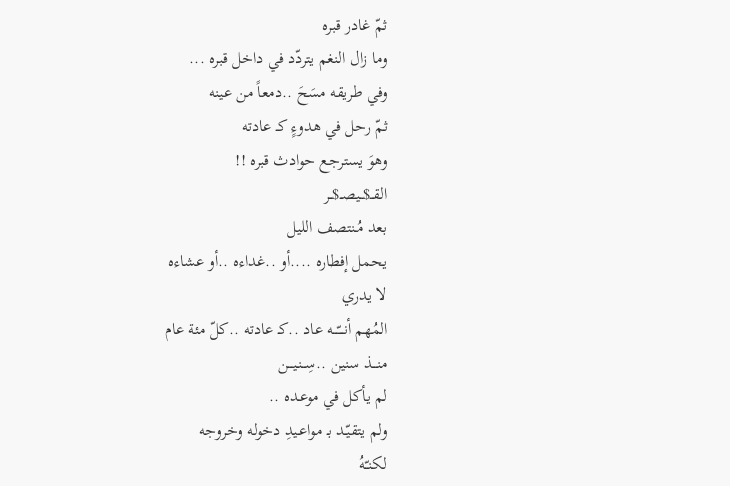ثمّ غادر قبره
وما زال النغم يتردّد في داخل قبره ...
وفي طريقه مسَحَ ..دمعاً من عينه
ثمّ رحل في هدوءٍ كـ عادته
وهوَ يسترجع حوادث قبره !!
القــ$ــيصــ$ــر
بعد مُـنتصف الليل
يحمل إفطاره ....أو ..غداءه ..أو عشاءه
لا يدري
المُهم أنـــّـــه عاد ..كـ عادته ..كلّ مئة عام
منـــذ سنين ..سِــنـيـــن
لم يأكل في موعـده ..
ولم يتقيّـد بـ مواعـيدِ دخوله وخروجه
لكنـّهُ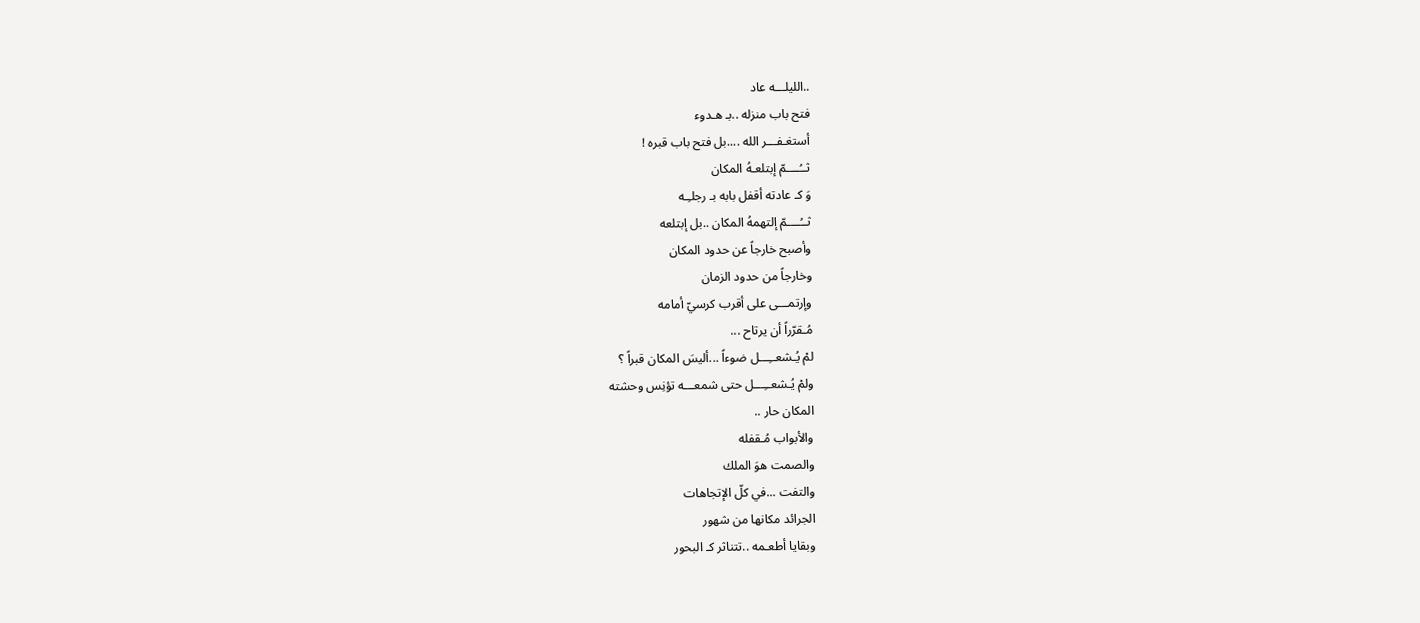..الليلـــه عاد
فتح باب منزله ..بـ هـدوء
أستغـفـــر الله ....بل فتح باب قبره !
ثــُــــمّ إبتلعـهُ المكان
وَ كـ عادته أقفل بابه بـ رجلـِـه
ثــُــــمّ إلتهمهُ المكان ..بل إبتلعه
وأصبح خارجاً عن حدود المكان
وخارجاً من حدود الزمان
وإرتمـــى على أقرب كرسيّ أمامه
مُـقرّراً أن يرتاح ...
لمْ يُـشعــِـــل ضوءاً ...أليسَ المكان قبراً ؟
ولمْ يُـشعــِـــل حتى شمعـــه تؤنِس وحشته
المكان حار ..
والأبواب مُـقفله
والصمت هوَ الملك
والتفت ...في كلّ الإتجاهات
الجرائد مكانها من شهور
وبقايا أطعـمه ..تتناثر كـ البحور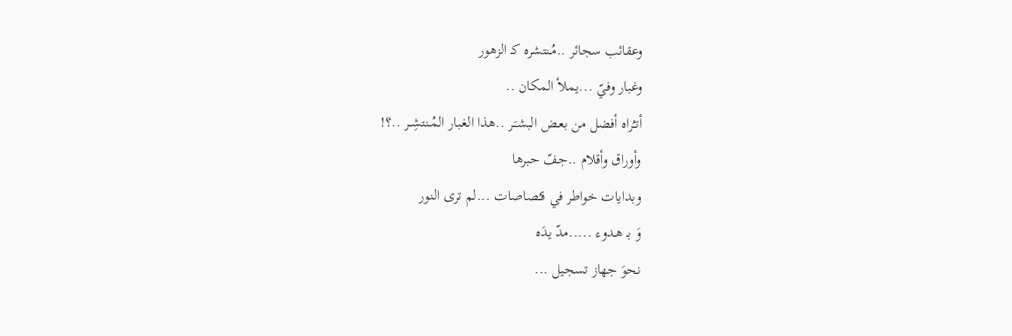وعقائب سجائر ..مُـنتشره كـ الزهور
وغبار وفيّ ...يملأ المكان ..
أتـُراه أفضل من بعـض البشـَـر ..هذا الغـبار المُـنتشِــر ..؟!
وأوراق وأقلام ..جفّ حبرها
وبدايات خواطر في قـُصاصات ...لم ترى النور
وَ بـ هـدوء .....مدّ يدَه
نحوَ جهاز تسجيل ...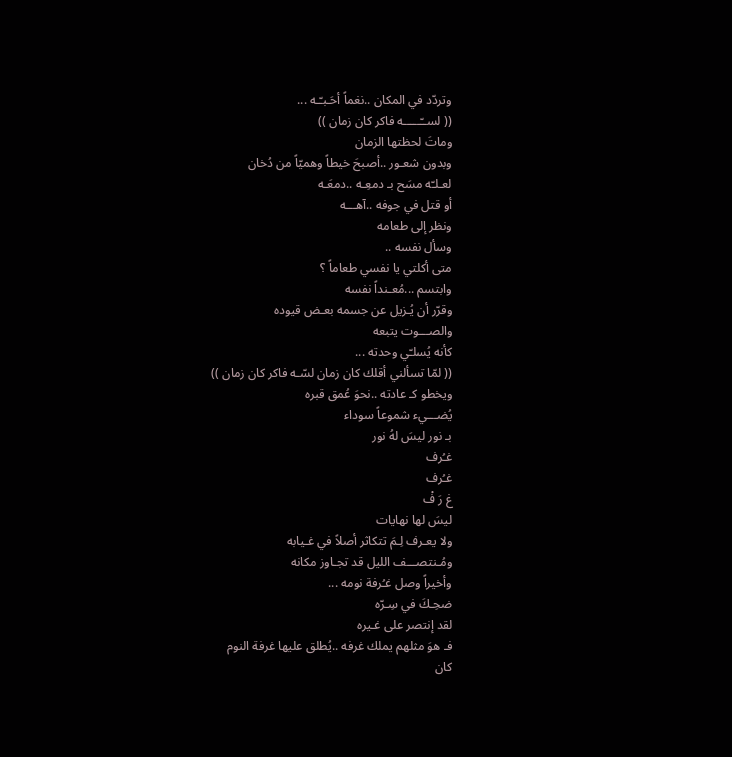وتردّد في المكان ..نغماً أحَـبـّـه ...
(( لســّـــــه فاكر كان زمان ))
وماتَ لحظتها الزمان
وبدون شعـور ..أصبحَ خيطاً وهميّاً من دُخان
لعـلـّه مسَح بـ دمعِـه ..دمعَـه
أو قتل في جوفه ..آهـــه
ونظر إلى طعامه
وسأل نفسه ..
متى أكلتي يا نفسي طعاماً ؟
وابتسم ...مُعـنداً نفسه
وقرّر أن يُـزيل عن جسمه بعـض قيوده
والصـــوت يتبعه
كأنه يُسلـّي وحدته ...
(( لمّا تسألني أقلك كان زمان لسّـه فاكر كان زمان ))
ويخطو كـ عادته ..نحوَ عُمق قبره
يُضـــيء شموعاً سوداء
بـ نور ليسَ لهُ نور
غـُرف
غـُرف
غ رَ فْ
ليسَ لها نهايات
ولا يعـرف لِـمَ تتكاثر أصلاً في غـيابه
ومُـنتصـــف الليل قد تجـاوز مكانه
وأخيراً وصل غـُرفة نومه ...
ضحِـكَ في سِـرّه
لقد إنتصر على غـيره
فـ هوَ مثلهم يملك غرفه ..يُطلق عليها غرفة النوم
كان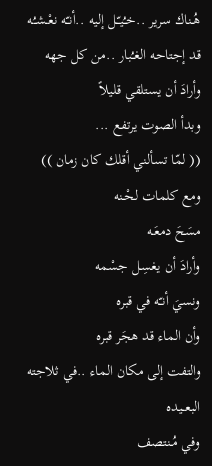هُـناك سرير ..خـُيـّـل إليه ..أنـّه نعْـشـُـه
قد إجتاحه الغـُبار ..من كل جهه
وأرادَ أن يستلقي قليلاً
وبدأ الصوت يرتفع ...
(( لمّا تسألني أقلك كان زمان ))
ومع كلمات لحْـنه
مسَحَ دمعَـه
وأرادَ أن يغسِـل جسْمه
ونسيَ أنـّه في قبره
وأن الماء قد هجَر قبره
والتفت إلى مكان الماء ..في ثلاجته البعــيده
وفي مُـنتصف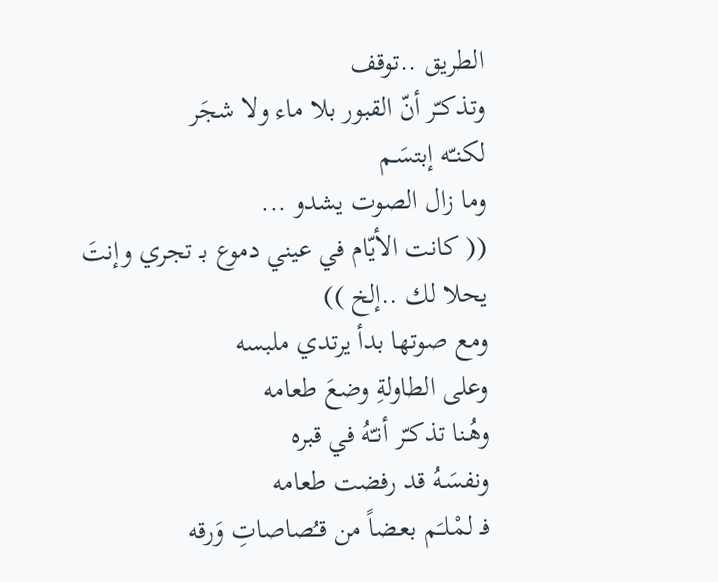الطريق ..توقف
وتذكـّر أنّ القبور بلا ماء ولا شجَر
لكنـّه إبتسَـم
وما زال الصوت يشدو ...
(( كانت الأيّام في عيني دموع بـ تجري وإنتَ يحلا لك ..إلخ ))
ومع صوتها بدأ يرتدي ملبسه
وعلى الطاولةِ وضعَ طعامه
وهُـنا تذكـّر أنـّهُ في قبره
ونفسَـهُ قد رفضت طعامه
فـ لمْـلـَم بعـضاً من قـُصاصاتِ وَرقه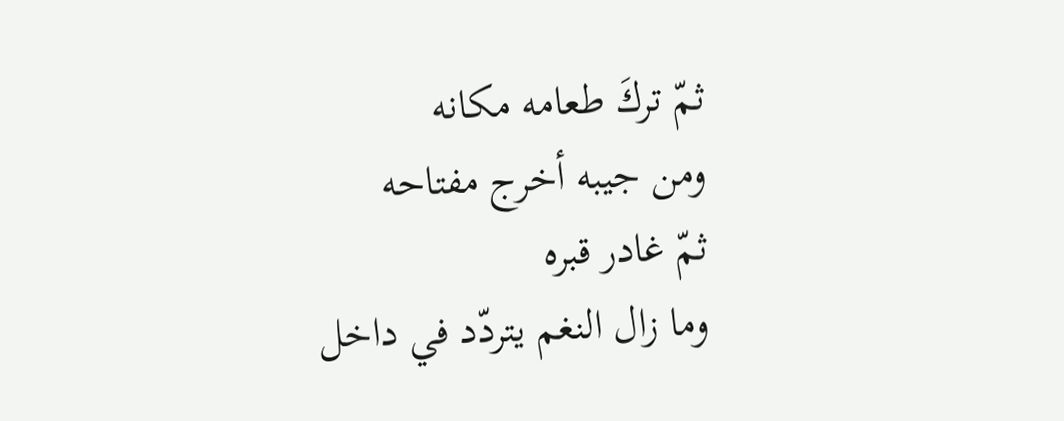ثمّ تركَ طعامه مكانه
ومن جيبه أخرج مفتاحه
ثمّ غادر قبره
وما زال النغم يتردّد في داخل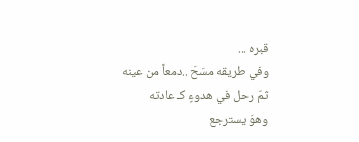قبره ...
وفي طريقه مسَحَ ..دمعاً من عينه
ثمّ رحل في هدوءٍ كـ عادته
وهوَ يسترجع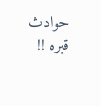حوادث قبره !!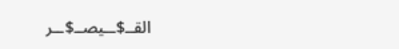القــ$ــيصــ$ــر